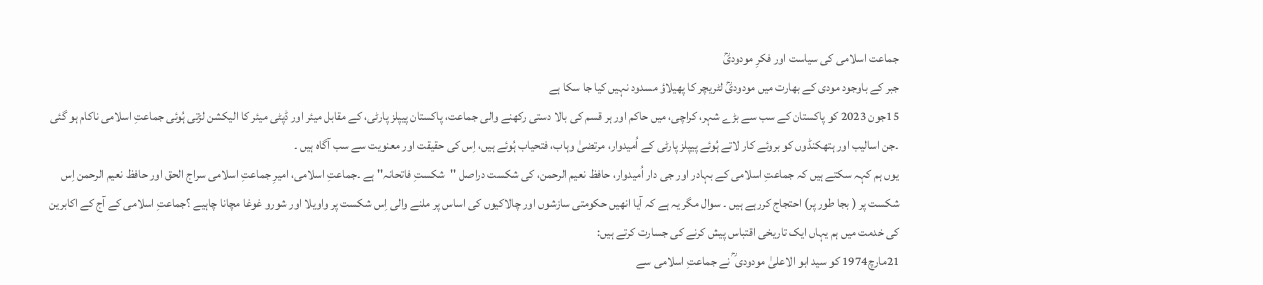جماعت اسلامی کی سیاست اور فکرِ مودودیؒ
جبر کے باوجود مودی کے بھارت میں مودودیؒ لٹریچر کا پھیلاؤ مسدود نہیں کیا جا سکا ہے
15جون 2023 کو پاکستان کے سب سے بڑے شہر، کراچی، میں حاکم اور ہر قسم کی بالا دستی رکھنے والی جماعت، پاکستان پیپلز پارٹی، کے مقابل میئر اور ڈپٹی میئر کا الیکشن لڑتی ہُوئی جماعتِ اسلامی ناکام ہو گئی ۔جن اسالیب اور ہتھکنڈوں کو بروئے کار لاتے ہُوئے پیپلز پارٹی کے اُمیدوار، مرتضیٰ وہاب، فتحیاب ہُوئے ہیں، اِس کی حقیقت اور معنویت سے سب آگاہ ہیں ۔
یوں ہم کہہ سکتے ہیں کہ جماعتِ اسلامی کے بہادر اور جی دار اُمیدوار، حافظ نعیم الرحمن، کی شکست دراصل ''شکستِ فاتحانہ'' ہے ۔جماعتِ اسلامی، امیرِ جماعتِ اسلامی سراج الحق اور حافظ نعیم الرحمن اِس شکست پر ( بجا طور پر) احتجاج کررہے ہیں ۔ سوال مگر یہ ہے کہ آیا انھیں حکومتی سازشوں اور چالاکیوں کی اساس پر ملنے والی اِس شکست پر واویلا اور شورو غوغا مچانا چاہیے ؟جماعتِ اسلامی کے آج کے اکابرین کی خدمت میں ہم یہاں ایک تاریخی اقتباس پیش کرنے کی جسارت کرتے ہیں:
21مارچ1974 کو سید ابو الاعلیٰ مودودی ؒ نے جماعتِ اسلامی سے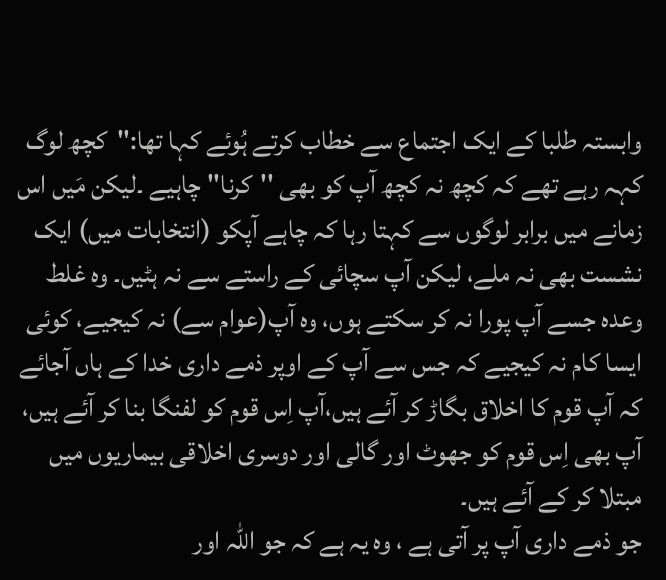وابستہ طلبا کے ایک اجتماع سے خطاب کرتے ہُوئے کہا تھا:''کچھ لوگ کہہ رہے تھے کہ کچھ نہ کچھ آپ کو بھی ''کرنا'' چاہیے ۔لیکن مَیں اس زمانے میں برابر لوگوں سے کہتا رہا کہ چاہے آپکو (انتخابات میں) ایک نشست بھی نہ ملے، لیکن آپ سچائی کے راستے سے نہ ہٹیں۔ وہ غلط وعدہ جسے آپ پورا نہ کر سکتے ہوں، وہ آپ(عوام سے) نہ کیجیے، کوئی ایسا کام نہ کیجیے کہ جس سے آپ کے اوپر ذمے داری خدا کے ہاں آجائے کہ آپ قوم کا اخلاق بگاڑ کر آئے ہیں،آپ اِس قوم کو لفنگا بنا کر آئے ہیں، آپ بھی اِس قوم کو جھوٹ اور گالی اور دوسری اخلاقی بیماریوں میں مبتلا کر کے آئے ہیں۔
جو ذمے داری آپ پر آتی ہے ، وہ یہ ہے کہ جو اللہ اور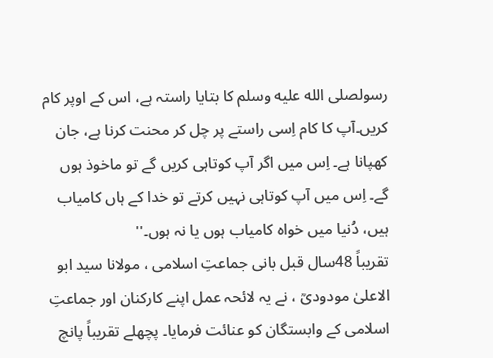رسولصلى الله عليه وسلم کا بتایا راستہ ہے، اس کے اوپر کام کریں۔آپ کا کام اِسی راستے پر چل کر محنت کرنا ہے، جان کھپانا ہے۔ اِس میں اگر آپ کوتاہی کریں گے تو ماخوذ ہوں گے۔ اِس میں آپ کوتاہی نہیں کرتے تو خدا کے ہاں کامیاب ہیں، دُنیا میں خواہ کامیاب ہوں یا نہ ہوں۔''
تقریباً 48سال قبل بانی جماعتِ اسلامی ، مولانا سید ابو الاعلیٰ مودودیؒ ، نے یہ لائحہ عمل اپنے کارکنان اور جماعتِ اسلامی کے وابستگان کو عنائت فرمایا۔ پچھلے تقریباً پانچ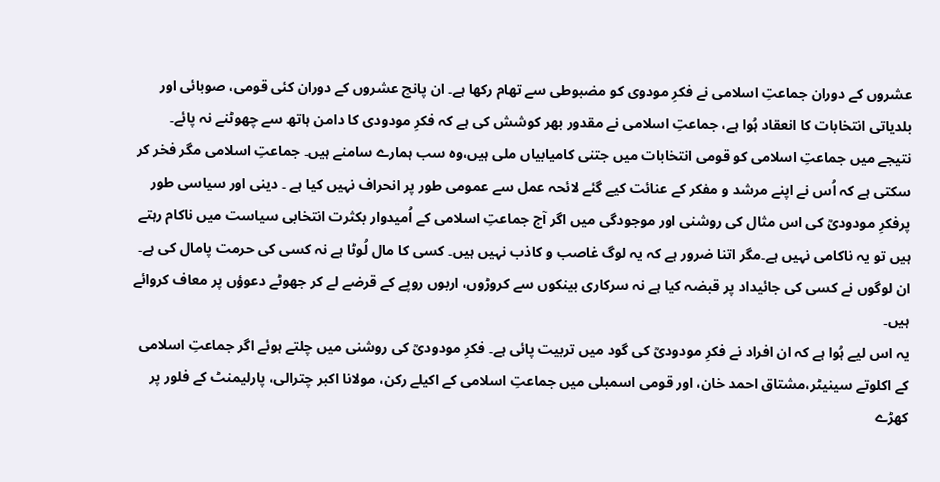عشروں کے دوران جماعتِ اسلامی نے فکرِ مودوی کو مضبوطی سے تھام رکھا ہے۔ ان پانچ عشروں کے دوران کئی قومی، صوبائی اور بلدیاتی انتخابات کا انعقاد ہُوا ہے، جماعتِ اسلامی نے مقدور بھر کوشش کی ہے کہ فکرِ مودودی کا دامن ہاتھ سے چھوٹنے نہ پائے۔
نتیجے میں جماعتِ اسلامی کو قومی انتخابات میں جتنی کامیابیاں ملی ہیں،وہ سب ہمارے سامنے ہیں۔ جماعتِ اسلامی مگر فخر کر سکتی ہے کہ اُس نے اپنے مرشد و مفکر کے عنائت کیے گئے لائحہ عمل سے عمومی طور پر انحراف نہیں کیا ہے ۔ دینی اور سیاسی طور پرفکرِ مودودیؒ کی اس مثال کی روشنی اور موجودگی میں اگر آج جماعتِ اسلامی کے اُمیدوار بکثرت انتخابی سیاست میں ناکام رہتے ہیں تو یہ ناکامی نہیں ہے۔مگر اتنا ضرور ہے کہ یہ لوگ غاصب و کاذب نہیں ہیں۔ کسی کا مال لُوٹا ہے نہ کسی کی حرمت پامال کی ہے۔
ان لوگوں نے کسی کی جائیداد پر قبضہ کیا ہے نہ سرکاری بینکوں سے کروڑوں، اربوں روپے کے قرضے لے کر جھوٹے دعوؤں پر معاف کروائے ہیں۔
یہ اس لیے ہُوا ہے کہ ان افراد نے فکرِ مودودیؒ کی گود میں تربیت پائی ہے۔ فکرِ مودودیؒ کی روشنی میں چلتے ہوئے اگر جماعتِ اسلامی کے اکلوتے سینیٹر،مشتاق احمد خان، اور قومی اسمبلی میں جماعتِ اسلامی کے اکیلے رکن، مولانا اکبر چترالی، پارلیمنٹ کے فلور پر کھڑے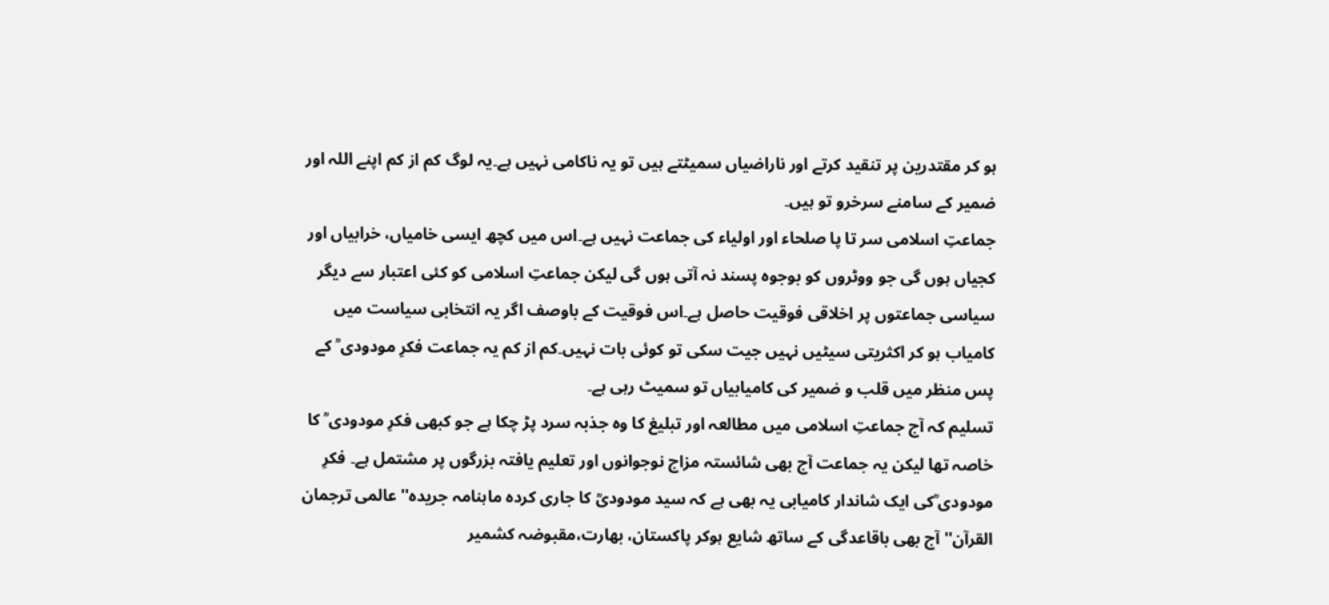ہو کر مقتدرین پر تنقید کرتے اور ناراضیاں سمیٹتے ہیں تو یہ ناکامی نہیں ہے۔یہ لوگ کم از کم اپنے اللہ اور ضمیر کے سامنے سرخرو تو ہیں۔
جماعتِ اسلامی سر تا پا صلحاء اور اولیاء کی جماعت نہیں ہے۔اس میں کچھ ایسی خامیاں، خرابیاں اور کجیاں ہوں گی جو ووٹروں کو بوجوہ پسند نہ آتی ہوں گی لیکن جماعتِ اسلامی کو کئی اعتبار سے دیگر سیاسی جماعتوں پر اخلاقی فوقیت حاصل ہے۔اس فوقیت کے باوصف اگر یہ انتخابی سیاست میں کامیاب ہو کر اکثریتی سیٹیں نہیں جیت سکی تو کوئی بات نہیں۔کم از کم یہ جماعت فکرِ مودودی ؒ کے پس منظر میں قلب و ضمیر کی کامیابیاں تو سمیٹ رہی ہے۔
تسلیم کہ آج جماعتِ اسلامی میں مطالعہ اور تبلیغ کا وہ جذبہ سرد پڑ چکا ہے جو کبھی فکرِ مودودی ؒ کا خاصہ تھا لیکن یہ جماعت آج بھی شائستہ مزاج نوجوانوں اور تعلیم یافتہ بزرگوں پر مشتمل ہے۔ فکرِ مودودی ؒکی ایک شاندار کامیابی یہ بھی ہے کہ سید مودودیؒ کا جاری کردہ ماہنامہ جریدہ'' عالمی ترجمان القرآن'' آج بھی باقاعدگی کے ساتھ شایع ہوکر پاکستان، بھارت،مقبوضہ کشمیر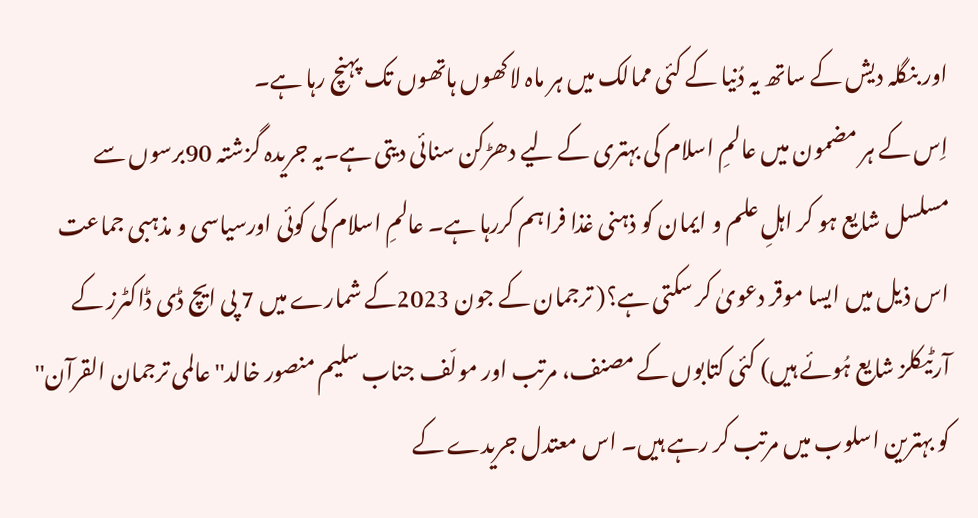اور بنگلہ دیش کے ساتھ یہ دُنیا کے کئی ممالک میں ہر ماہ لاکھوں ہاتھوں تک پہنچ رہا ہے۔
اِس کے ہر مضمون میں عالمِ اسلام کی بہتری کے لیے دھڑکن سنائی دیتی ہے۔یہ جریدہ گزشتہ 90برسوں سے مسلسل شایع ہو کر اہلِ علم و ایمان کو ذہنی غذا فراہم کررہا ہے۔ عالمِ اسلام کی کوئی اورسیاسی و مذہبی جماعت اس ذیل میں ایسا موقر دعویٰ کر سکتی ہے؟( ترجمان کے جون 2023کے شمارے میں 7 پی ایچ ڈی ڈاکٹرز کے آرٹیکلز شایع ہُوئے ہیں) کئی کتابوں کے مصنف، مرتب اور مولّف جناب سلیم منصور خالد''عالمی ترجمان القرآن'' کو بہترین اسلوب میں مرتب کر رہے ہیں۔ اس معتدل جریدے کے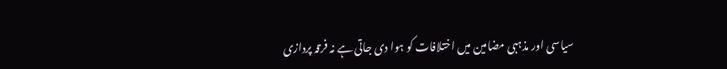سیاسی اور مذہبی مضامین میں اختلافات کو ہوا دی جاتی ہے نہ فرقہ پردازی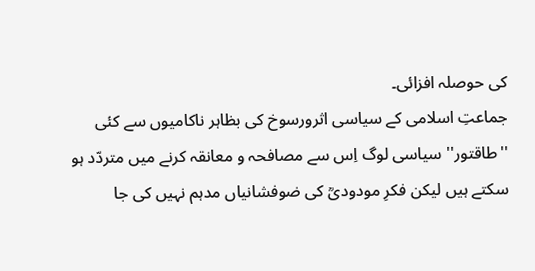کی حوصلہ افزائی۔
جماعتِ اسلامی کے سیاسی اثرورسوخ کی بظاہر ناکامیوں سے کئی ''طاقتور'' سیاسی لوگ اِس سے مصافحہ و معانقہ کرنے میں متردّد ہو سکتے ہیں لیکن فکرِ مودودیؒ کی ضوفشانیاں مدہم نہیں کی جا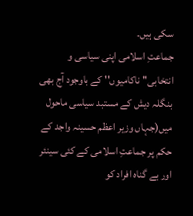سکی ہیں۔
جماعتِ اسلامی اپنی سیاسی و انتخابی'' ناکامیوں'' کے باوجود آج بھی بنگلہ دیش کے مستبد سیاسی ماحول میں(جہاں وزیر اعظم حسینہ واجد کے حکم پر جماعتِ اسلامی کے کئی سینئر اور بے گناہ افراد کو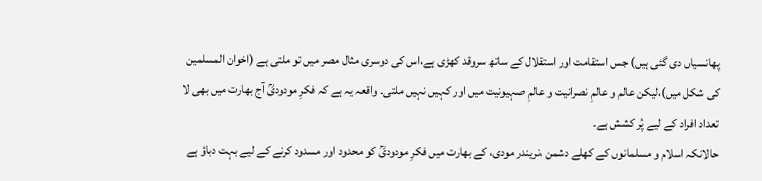پھانسیاں دی گئی ہیں) جس استقامت اور استقلال کے ساتھ سروقد کھڑی ہے،اس کی دوسری مثال مصر میں تو ملتی ہے (اخوان المسلمین کی شکل میں)،لیکن عالم و عالمِ نصرانیت و عالمِ صہیونیت میں اور کہیں نہیں ملتی۔ واقعہ یہ ہے کہ فکرِ مودودیؒ آج بھارت میں بھی لا تعداد افراد کے لیے پُر کشش ہے۔
حالانکہ اسلام و مسلمانوں کے کھلے دشمن ،نریندر مودی، کے بھارت میں فکرِ مودودیؒ کو محدود اور مسدود کرنے کے لیے بہت دباؤ ہے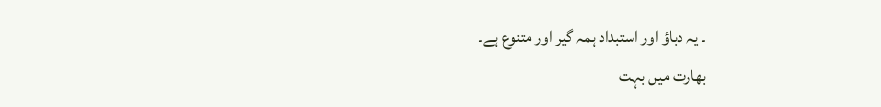۔ یہ دباؤ اور استبداد ہمہ گیر اور متنوع ہے۔
بھارت میں بہت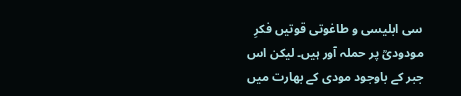سی ابلیسی و طاغوتی قوتیں فکرِ مودودیؒ پر حملہ آور ہیں۔ لیکن اس جبر کے باوجود مودی کے بھارت میں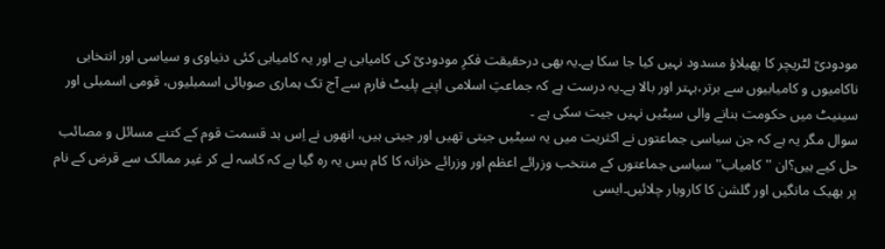مودودیؒ لٹریچر کا پھیلاؤ مسدود نہیں کیا جا سکا ہے۔یہ بھی درحقیقت فکرِ مودودیؒ کی کامیابی ہے اور یہ کامیابی کئی دنیاوی و سیاسی اور انتخابی ناکامیوں و کامیابیوں سے برتر،بہتر اور بالا ہے۔یہ درست ہے کہ جماعتِ اسلامی اپنے پلیٹ فارم سے آج تک ہماری صوبائی اسمبلیوں، قومی اسمبلی اور سینیٹ میں حکومت بنانے والی سیٹیں نہیں جیت سکی ہے ۔
سوال مگر یہ ہے کہ جن سیاسی جماعتوں نے اکثریت میں یہ سیٹیں جیتی تھیں اور جیتی ہیں، انھوں نے اِس بد قسمت قوم کے کتنے مسائل و مصائب حل کیے ہیں؟ان ''کامیاب'' سیاسی جماعتوں کے منتخب وزرائے اعظم اور وزرائے خزانہ کا کام بس یہ رہ گیا ہے کہ کاسہ لے کر غیر ممالک سے قرض کے نام پر بھیک مانگیں اور گلشن کا کاروبار چلائیں۔ایسی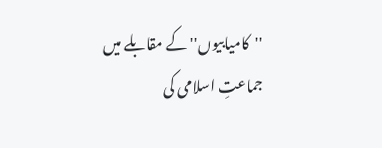''کامیابیوں'' کے مقابلے میں جماعتِ اسلامی کی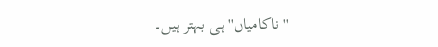''ناکامیاں'' ہی بہتر ہیں۔